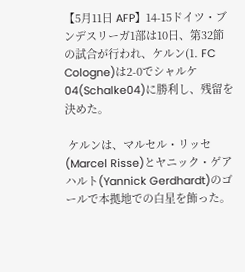【5月11日 AFP】14-15ドイツ・ブンデスリーガ1部は10日、第32節の試合が行われ、ケルン(1. FC Cologne)は2-0でシャルケ04(Schalke04)に勝利し、残留を決めた。

 ケルンは、マルセル・リッセ(Marcel Risse)とヤニック・ゲアハルト(Yannick Gerdhardt)のゴールで本拠地での白星を飾った。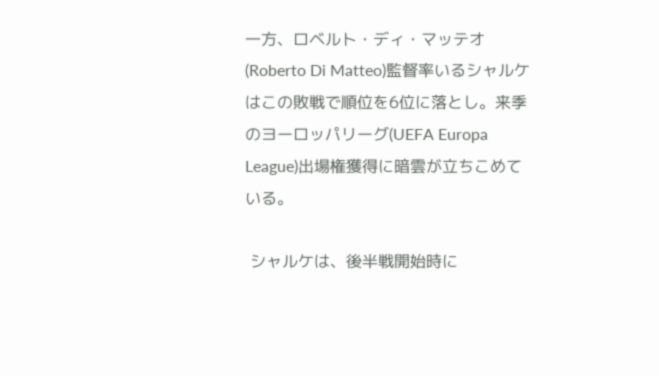一方、ロベルト・ディ・マッテオ(Roberto Di Matteo)監督率いるシャルケはこの敗戦で順位を6位に落とし。来季のヨーロッパリーグ(UEFA Europa League)出場権獲得に暗雲が立ちこめている。

 シャルケは、後半戦開始時に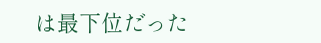は最下位だった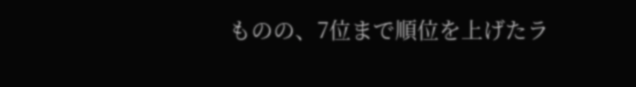ものの、7位まで順位を上げたラ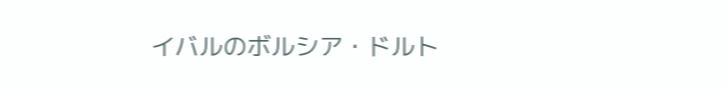イバルのボルシア・ドルト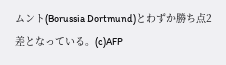ムント(Borussia Dortmund)とわずか勝ち点2差となっている。(c)AFP